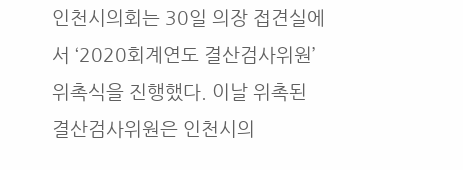인천시의회는 30일 의장 접견실에서 ‘2020회계연도 결산검사위원’ 위촉식을 진행했다. 이날 위촉된 결산검사위원은 인천시의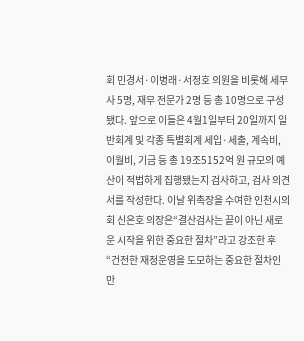회 민경서·이병래·서정호 의원을 비롯해 세무사 5명, 재무 전문가 2명 등 총 10명으로 구성됐다. 앞으로 이들은 4월1일부터 20일까지 일반회계 및 각종 특별회계 세입·세출, 계속비, 이월비, 기금 등 총 19조5152억 원 규모의 예산이 적법하게 집행됐는지 검사하고, 검사 의견서를 작성한다. 이날 위촉장을 수여한 인천시의회 신은호 의장은“결산검사는 끝이 아닌 새로운 시작을 위한 중요한 절차”라고 강조한 후 “건전한 재정운영을 도모하는 중요한 절차인 만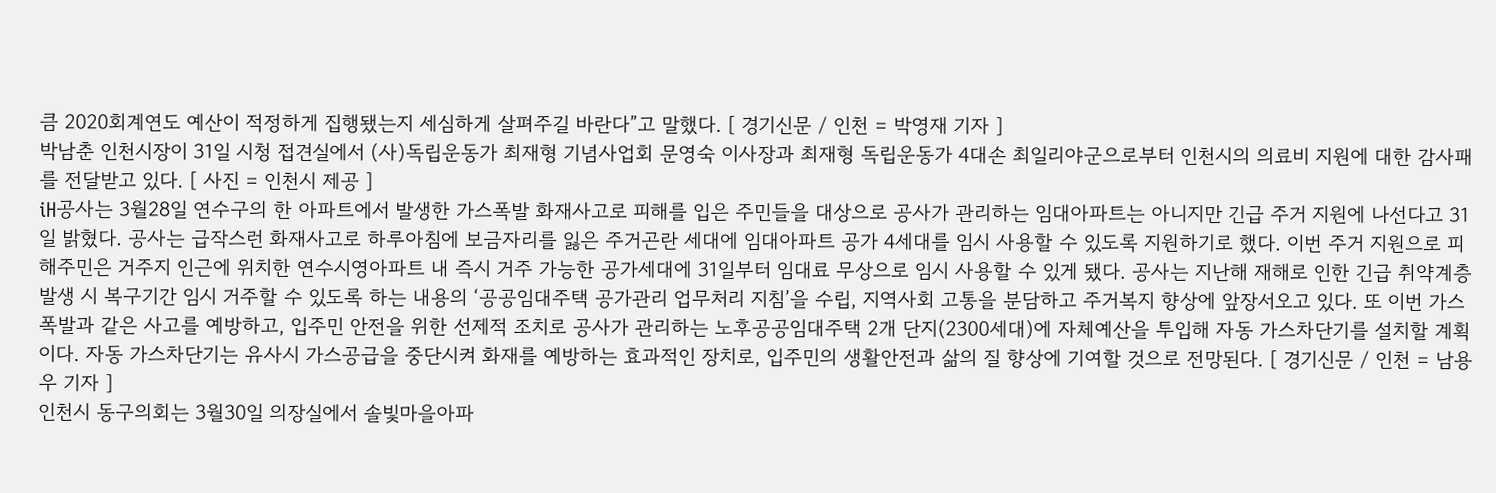큼 2020회계연도 예산이 적정하게 집행됐는지 세심하게 살펴주길 바란다”고 말했다. [ 경기신문 / 인천 = 박영재 기자 ]
박남춘 인천시장이 31일 시청 접견실에서 (사)독립운동가 최재형 기념사업회 문영숙 이사장과 최재형 독립운동가 4대손 최일리야군으로부터 인천시의 의료비 지원에 대한 감사패를 전달받고 있다. [ 사진 = 인천시 제공 ]
iH공사는 3월28일 연수구의 한 아파트에서 발생한 가스폭발 화재사고로 피해를 입은 주민들을 대상으로 공사가 관리하는 임대아파트는 아니지만 긴급 주거 지원에 나선다고 31일 밝혔다. 공사는 급작스런 화재사고로 하루아침에 보금자리를 잃은 주거곤란 세대에 임대아파트 공가 4세대를 임시 사용할 수 있도록 지원하기로 했다. 이번 주거 지원으로 피해주민은 거주지 인근에 위치한 연수시영아파트 내 즉시 거주 가능한 공가세대에 31일부터 임대료 무상으로 임시 사용할 수 있게 됐다. 공사는 지난해 재해로 인한 긴급 취약계층 발생 시 복구기간 임시 거주할 수 있도록 하는 내용의 ‘공공임대주택 공가관리 업무처리 지침’을 수립, 지역사회 고통을 분담하고 주거복지 향상에 앞장서오고 있다. 또 이번 가스폭발과 같은 사고를 예방하고, 입주민 안전을 위한 선제적 조치로 공사가 관리하는 노후공공임대주택 2개 단지(2300세대)에 자체예산을 투입해 자동 가스차단기를 설치할 계획이다. 자동 가스차단기는 유사시 가스공급을 중단시켜 화재를 예방하는 효과적인 장치로, 입주민의 생활안전과 삶의 질 향상에 기여할 것으로 전망된다. [ 경기신문 / 인천 = 남용우 기자 ]
인천시 동구의회는 3월30일 의장실에서 솔빛마을아파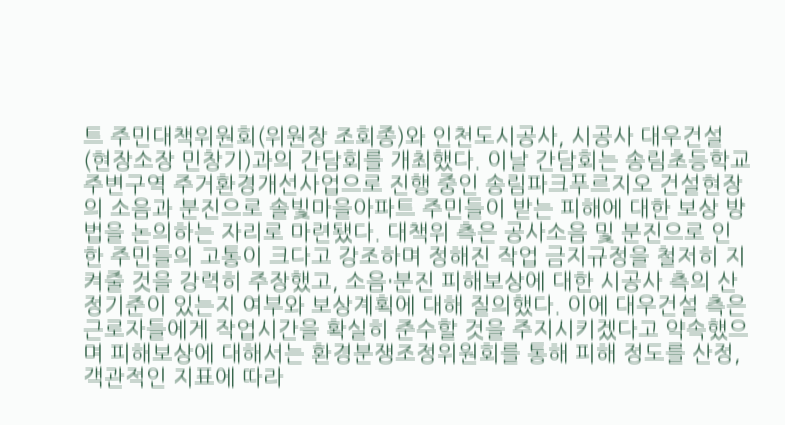트 주민대책위원회(위원장 조회종)와 인천도시공사, 시공사 대우건설(현장소장 민창기)과의 간담회를 개최했다. 이날 간담회는 송림초등학교 주변구역 주거환경개선사업으로 진행 중인 송림파크푸르지오 건설현장의 소음과 분진으로 솔빛마을아파트 주민들이 받는 피해에 대한 보상 방법을 논의하는 자리로 마련됐다. 대책위 측은 공사소음 및 분진으로 인한 주민들의 고통이 크다고 강조하며 정해진 작업 금지규정을 철저히 지켜줄 것을 강력히 주장했고, 소음·분진 피해보상에 대한 시공사 측의 산정기준이 있는지 여부와 보상계획에 대해 질의했다. 이에 대우건설 측은 근로자들에게 작업시간을 확실히 준수할 것을 주지시키겠다고 약속했으며 피해보상에 대해서는 환경분쟁조정위원회를 통해 피해 정도를 산정, 객관적인 지표에 따라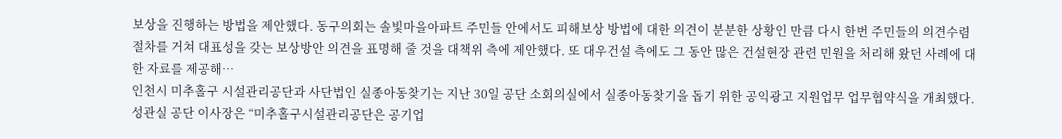보상을 진행하는 방법을 제안했다. 동구의회는 솔빛마을아파트 주민들 안에서도 피해보상 방법에 대한 의견이 분분한 상황인 만큼 다시 한번 주민들의 의견수렴 절차를 거쳐 대표성을 갖는 보상방안 의견을 표명해 줄 것을 대책위 측에 제안했다. 또 대우건설 측에도 그 동안 많은 건설현장 관련 민원을 처리해 왔던 사례에 대한 자료를 제공해…
인천시 미추홀구 시설관리공단과 사단법인 실종아동찾기는 지난 30일 공단 소회의실에서 실종아동찾기을 돕기 위한 공익광고 지원업무 업무협약식을 개최했다. 성관실 공단 이사장은 “미추홀구시설관리공단은 공기업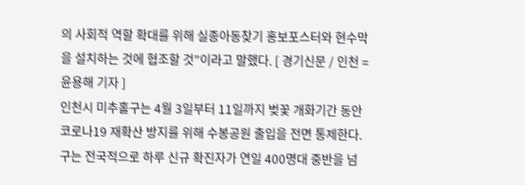의 사회적 역할 확대를 위해 실종아동찾기 홍보포스터와 현수막을 설치하는 것에 협조할 것”이라고 말했다. [ 경기신문 / 인천 = 윤용해 기자 ]
인천시 미추홀구는 4월 3일부터 11일까지 벚꽃 개화기간 동안 코로나19 재확산 방지를 위해 수봉공원 출입을 전면 통제한다. 구는 전국적으로 하루 신규 확진자가 연일 400명대 중반을 넘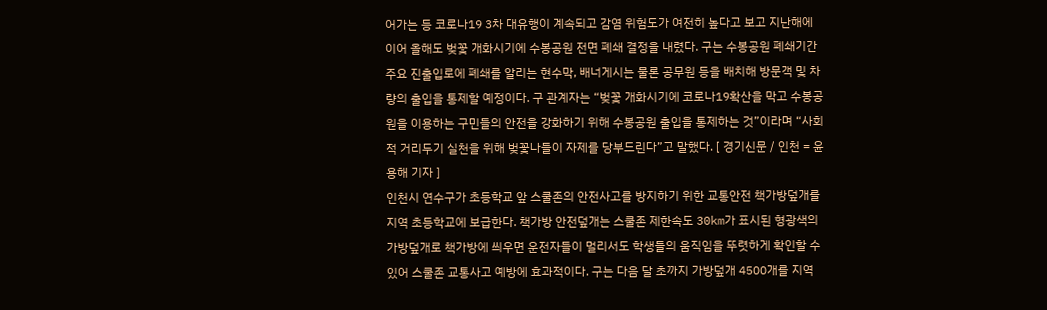어가는 등 코로나19 3차 대유행이 계속되고 감염 위험도가 여전히 높다고 보고 지난해에 이어 올해도 벚꽃 개화시기에 수봉공원 전면 폐쇄 결정을 내렸다. 구는 수봉공원 폐쇄기간 주요 진출입로에 폐쇄를 알리는 현수막, 배너게시는 물론 공무원 등을 배치해 방문객 및 차량의 출입을 통제할 예정이다. 구 관계자는 “벚꽃 개화시기에 코로나19확산을 막고 수봉공원을 이용하는 구민들의 안전을 강화하기 위해 수봉공원 출입을 통제하는 것”이라며 “사회적 거리두기 실천을 위해 벚꽃나들이 자제를 당부드린다”고 말했다. [ 경기신문 / 인천 = 윤용해 기자 ]
인천시 연수구가 초등학교 앞 스쿨존의 안전사고를 방지하기 위한 교통안전 책가방덮개를 지역 초등학교에 보급한다. 책가방 안전덮개는 스쿨존 제한속도 30km가 표시된 형광색의 가방덮개로 책가방에 씌우면 운전자들이 멀리서도 학생들의 움직임을 뚜렷하게 확인할 수 있어 스쿨존 교통사고 예방에 효과적이다. 구는 다음 달 초까지 가방덮개 4500개를 지역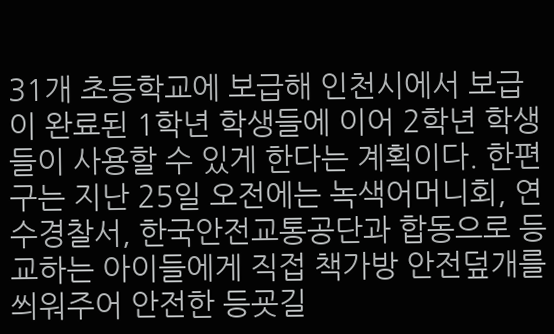31개 초등학교에 보급해 인천시에서 보급이 완료된 1학년 학생들에 이어 2학년 학생들이 사용할 수 있게 한다는 계획이다. 한편 구는 지난 25일 오전에는 녹색어머니회, 연수경찰서, 한국안전교통공단과 합동으로 등교하는 아이들에게 직접 책가방 안전덮개를 씌워주어 안전한 등굣길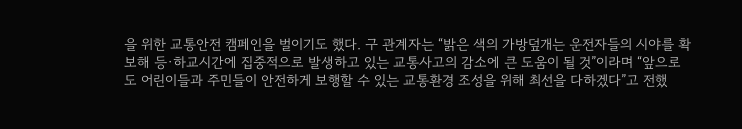을 위한 교통안전 캠페인을 벌이기도 했다. 구 관계자는 “밝은 색의 가방덮개는 운전자들의 시야를 확보해 등·하교시간에 집중적으로 발생하고 있는 교통사고의 감소에 큰 도움이 될 것”이라며 “앞으로도 어린이들과 주민들이 안전하게 보행할 수 있는 교통환경 조성을 위해 최선을 다하겠다”고 전했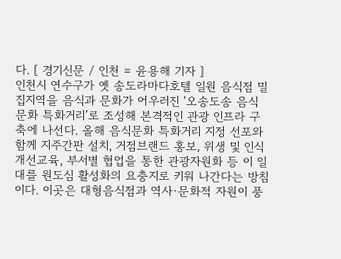다. [ 경기신문 / 인천 = 윤용해 기자 ]
인천시 연수구가 옛 송도라마다호텔 일원 음식점 밀집지역을 음식과 문화가 어우러진 ‘오송도송 음식문화 특화거리’로 조성해 본격적인 관광 인프라 구축에 나선다. 올해 음식문화 특화거리 지정 선포와 함께 지주간판 설치, 거점브랜드 홍보, 위생 및 인식개선교육, 부서별 협업을 통한 관광자원화 등 이 일대를 원도심 활성화의 요충지로 키워 나간다는 방침이다. 이곳은 대형음식점과 역사·문화적 자원이 풍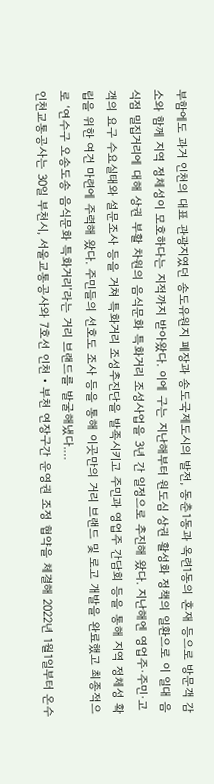부함에도 과거 인천의 대표 관광지였던 송도유원지 폐장과 송도국제도시의 발전, 동춘1동과 옥련1동의 혼재 등으로 방문객 감소와 함께 지역 정체성이 모호하다는 지적까지 받아왔다. 이에 구는 지난해부터 원도심 상권 활성화 정책의 일환으로 이 일대 음식점 밀집거리에 대해 상권 부활 차원의 음식문화 특화거리 조성사업을 3년 간 일정으로 추진해 왔다. 지난해엔 영업주·주민·고객의 요구 수요실태와 설문조사 등을 거쳐 특화거리 조성추진단을 발족시키고 주민과 영업주 간담회 등을 통해 지역 정체성 확립을 위한 여건 마련에 주력해 왔다. 주민들의 선호도 조사 등을 통해 이곳만의 거리 브랜드 및 로고 개발을 완료했고 최종적으로 ‘연수구 오송도송 음식문화 특화거리’라는 거리 브랜드를 발굴해냈다.…
인천교통공사는 30일 부천시, 서울교통공사와 7호선 인천‧부천 연장구간 운영권 조정 협약을 체결해 2022년 1월1일부터 온수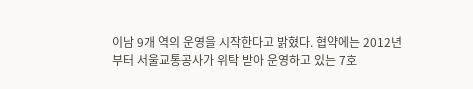이남 9개 역의 운영을 시작한다고 밝혔다. 협약에는 2012년부터 서울교통공사가 위탁 받아 운영하고 있는 7호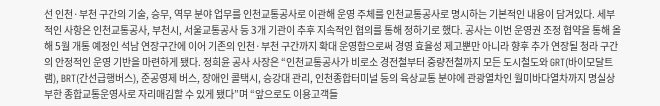선 인천·부천 구간의 기술, 승무, 역무 분야 업무를 인천교통공사로 이관해 운영 주체를 인천교통공사로 명시하는 기본적인 내용이 담겨있다. 세부적인 사항은 인천교통공사, 부천시, 서울교통공사 등 3개 기관이 추후 지속적인 협의를 통해 정하기로 했다. 공사는 이번 운영권 조정 협약을 통해 올해 5월 개통 예정인 석남 연장구간에 이어 기존의 인천·부천 구간까지 확대 운영함으로써 경영 효율성 제고뿐만 아니라 향후 추가 연장될 청라 구간의 안정적인 운영 기반을 마련하게 됐다. 정희윤 공사 사장은 “인천교통공사가 비로소 경전철부터 중량전철까지 모든 도시철도와 GRT(바이모달트램), BRT(간선급행버스), 준공영제 버스, 장애인 콜택시, 승강대 관리, 인천종합터미널 등의 육상교통 분야에 관광열차인 월미바다열차까지 명실상부한 종합교통운영사로 자리매김할 수 있게 됐다”며 “앞으로도 이용고객들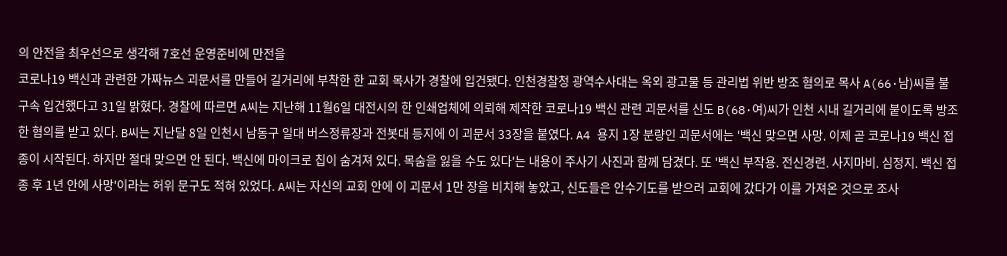의 안전을 최우선으로 생각해 7호선 운영준비에 만전을
코로나19 백신과 관련한 가짜뉴스 괴문서를 만들어 길거리에 부착한 한 교회 목사가 경찰에 입건됐다. 인천경찰청 광역수사대는 옥외 광고물 등 관리법 위반 방조 혐의로 목사 A(66·남)씨를 불구속 입건했다고 31일 밝혔다. 경찰에 따르면 A씨는 지난해 11월6일 대전시의 한 인쇄업체에 의뢰해 제작한 코로나19 백신 관련 괴문서를 신도 B(68·여)씨가 인천 시내 길거리에 붙이도록 방조한 혐의를 받고 있다. B씨는 지난달 8일 인천시 남동구 일대 버스정류장과 전봇대 등지에 이 괴문서 33장을 붙였다. A4 용지 1장 분량인 괴문서에는 '백신 맞으면 사망. 이제 곧 코로나19 백신 접종이 시작된다. 하지만 절대 맞으면 안 된다. 백신에 마이크로 칩이 숨겨져 있다. 목숨을 잃을 수도 있다'는 내용이 주사기 사진과 함께 담겼다. 또 '백신 부작용. 전신경련. 사지마비. 심정지. 백신 접종 후 1년 안에 사망'이라는 허위 문구도 적혀 있었다. A씨는 자신의 교회 안에 이 괴문서 1만 장을 비치해 놓았고, 신도들은 안수기도를 받으러 교회에 갔다가 이를 가져온 것으로 조사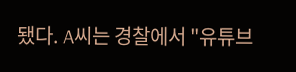됐다. A씨는 경찰에서 "유튜브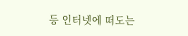등 인터넷에 떠도는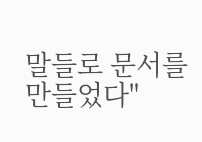말들로 문서를 만들었다"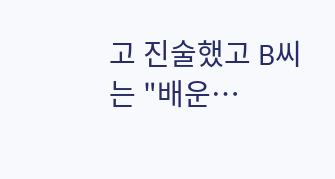고 진술했고 B씨는 "배운…